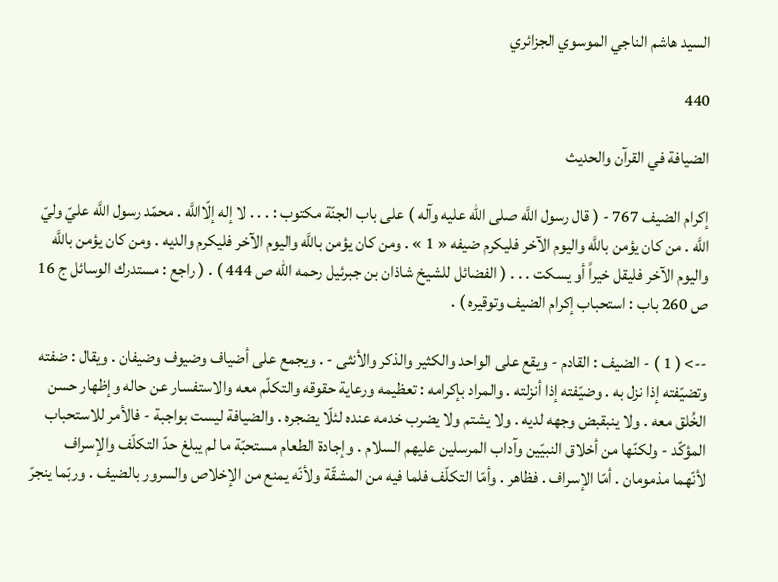السيد هاشم الناجي الموسوي الجزائري

440

الضيافة في القرآن والحديث

إكرام الضيف 767 - ( قال رسول اللَّه صلى الله عليه وآله ) على باب الجنّة مكتوب : . . . لا إله إلّااللَّه . محمّد رسول اللَّه عليّ وليّ اللَّه . من كان يؤمن باللَّه واليوم الآخر فليكرم ضيفه « 1 » . ومن كان يؤمن باللَّه واليوم الآخر فليكرم والديه . ومن كان يؤمن باللَّه واليوم الآخر فليقل خيراً أو يسكت . . . ( الفضائل للشيخ شاذان بن جبرئيل رحمه الله ص 444 ) . ( راجع : مستدرك الوسائل ج 16 ص 260 باب : استحباب إكرام الضيف وتوقيره ) .

--> ( 1 ) - الضيف : القادم - ويقع على الواحد والكثير والذكر والأنثى - . ويجمع على أضياف وضيوف وضيفان . ويقال : ضفته وتضيّفته إذا نزل به . وضيّفته إذا أنزلته . والمراد بإكرامه : تعظيمه ورعاية حقوقه والتكلّم معه والاستفسار عن حاله وإظهار حسن الخُلق معه . ولا ينبقبض وجهه لديه . ولا يشتم ولا يضرب خدمه عنده لئلّا يضجره . والضيافة ليست بواجبة - فالأمر للاستحباب المؤكّد - ولكنّها من أخلاق النبيّين وآداب المرسلين عليهم السلام . وإجادة الطعام مستحبّة ما لم يبلغ حدّ التكلّف والإسراف لأنّهما مذمومان . أمّا الإسراف . فظاهر . وأمّا التكلّف فلما فيه من المشقّة ولأنّه يمنع من الإخلاص والسرور بالضيف . وربّما ينجرّ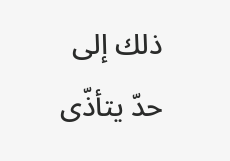ذلك إلى حدّ يتأذّى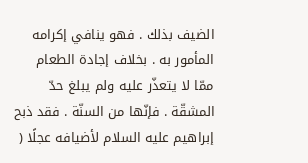الضيف بذلك . فهو ينافي إكرامه المأمور به . بخلاف إجادة الطعام ممّا لا يتعذّر عليه ولم يبلغ حدّ المشقّة . فإنّها من السنّة . فقد ذبح إبراهيم عليه السلام لأضيافه عجلًا (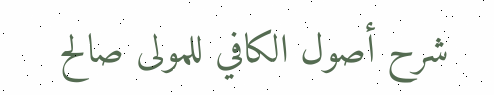شرح أصول الكافي للمولى صالح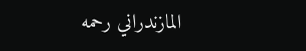المازندراني رحمه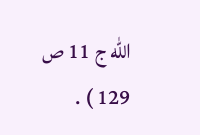الله ج 11 ص 129 ) .